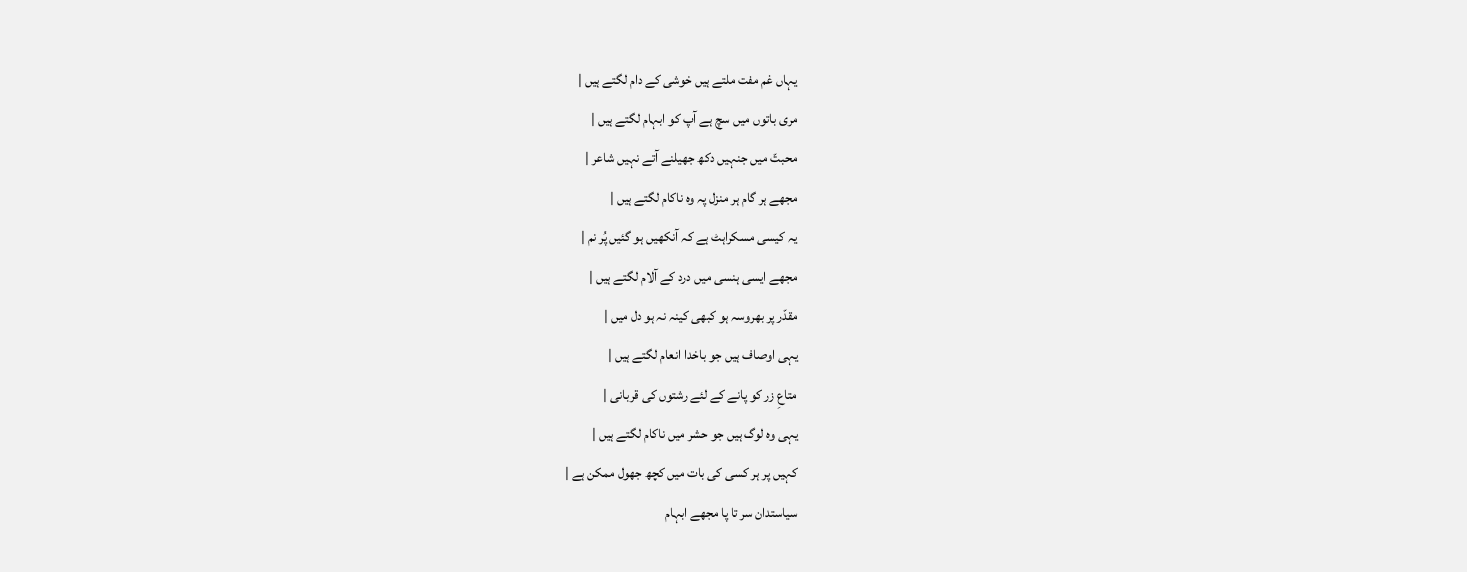یہاں غم مفت ملتے ہیں خوشی کے دام لگتے ہیں |
مری باتوں میں سچ ہے آپ کو ابہام لگتے ہیں |
محبتّ میں جنہیں دکھ جھیلنے آتے نہیں شاعر |
مجھے ہر گام ہر منزل پہ وہ ناکام لگتے ہیں |
یہ کیسی مسکراہٹ ہے کہ آنکھیں ہو گئیں پُر نم |
مجھے ایسی ہنسی میں درد کے آلام لگتے ہیں |
مقدّر پر بھروسہ ہو کبھی کینہ نہ ہو دل میں |
یہی اوصاف ہیں جو باخدا انعام لگتے ہیں |
متاعِ زر کو پانے کے لئے رشتوں کی قربانی |
یہی وہ لوگ ہیں جو حشر میں ناکام لگتے ہیں |
کہیں پر ہر کسی کی بات میں کچھ جھول ممکن ہے |
سیاستدان سر تا پا مجھے ابہام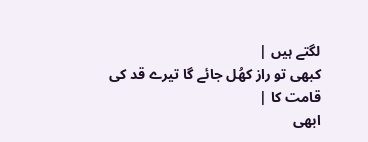لگتے ہیں |
کبھی تو راز کھُل جائے گا تیرے قد کی قامت کا |
ابھی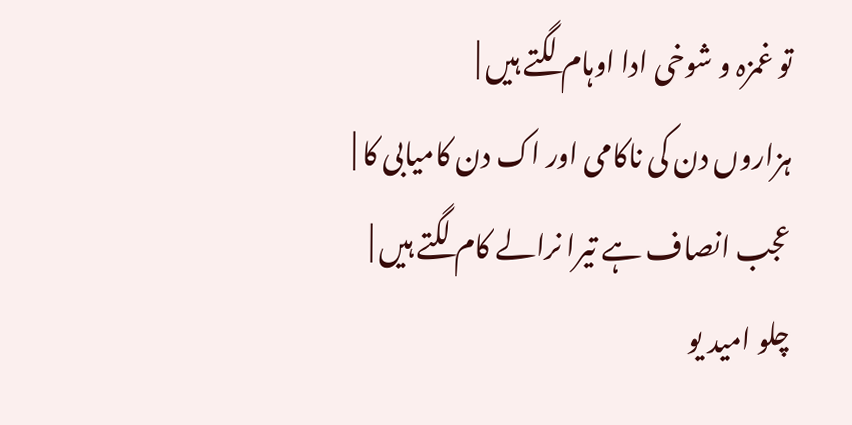تو غمزہ و شوخی ادا اوہام لگتے ہیں |
ہزاروں دن کی ناکامی اور اک دن کامیابی کا |
عجب انصاف ہے تیرا نرالے کام لگتے ہیں |
چلو امید یو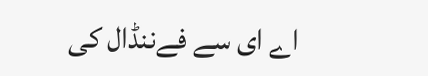اے ای سے فےننڈال کی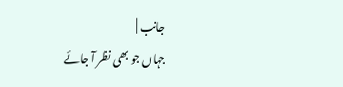جانب |
جہاں جو بھی نظر آ جائے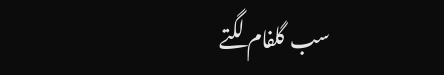سب گلفام لگتے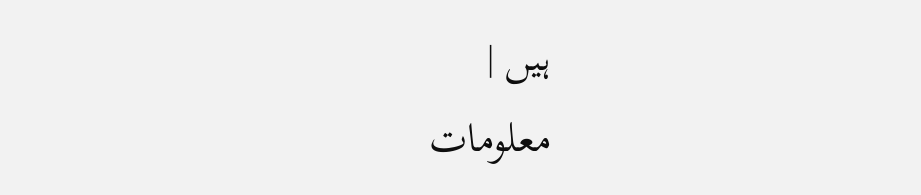ہیں |
معلومات